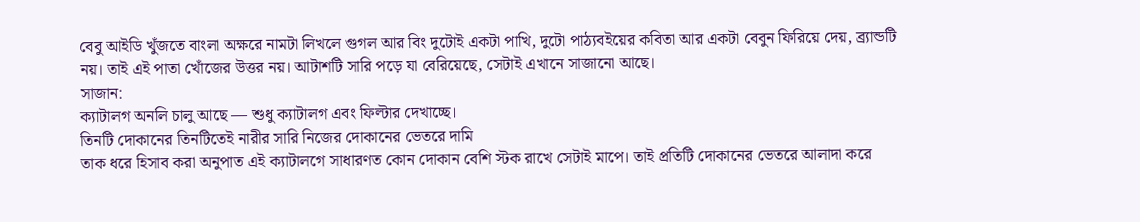বেবু আইডি খুঁজতে বাংলা অক্ষরে নামটা লিখলে গুগল আর বিং দুটোই একটা পাখি, দুটো পাঠ্যবইয়ের কবিতা আর একটা বেবুন ফিরিয়ে দেয়, ব্র্যান্ডটি নয়। তাই এই পাতা খোঁজের উত্তর নয়। আটাশটি সারি পড়ে যা বেরিয়েছে, সেটাই এখানে সাজানো আছে।
সাজান:
ক্যাটালগ অনলি চালু আছে — শুধু ক্যাটালগ এবং ফিল্টার দেখাচ্ছে।
তিনটি দোকানের তিনটিতেই নারীর সারি নিজের দোকানের ভেতরে দামি
তাক ধরে হিসাব করা অনুপাত এই ক্যাটালগে সাধারণত কোন দোকান বেশি স্টক রাখে সেটাই মাপে। তাই প্রতিটি দোকানের ভেতরে আলাদা করে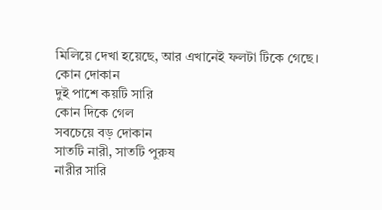মিলিয়ে দেখা হয়েছে, আর এখানেই ফলটা টিকে গেছে।
কোন দোকান
দুই পাশে কয়টি সারি
কোন দিকে গেল
সবচেয়ে বড় দোকান
সাতটি নারী, সাতটি পুরুষ
নারীর সারি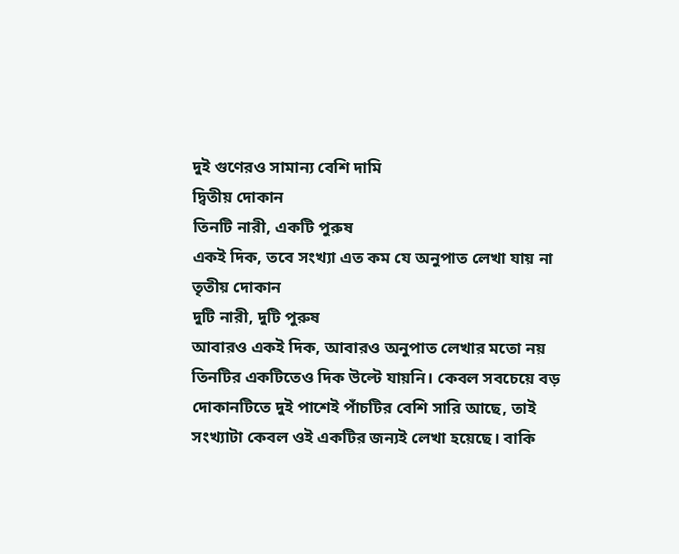দুই গুণেরও সামান্য বেশি দামি
দ্বিতীয় দোকান
তিনটি নারী, একটি পুরুষ
একই দিক, তবে সংখ্যা এত কম যে অনুপাত লেখা যায় না
তৃতীয় দোকান
দুটি নারী, দুটি পুরুষ
আবারও একই দিক, আবারও অনুপাত লেখার মতো নয়
তিনটির একটিতেও দিক উল্টে যায়নি। কেবল সবচেয়ে বড় দোকানটিতে দুই পাশেই পাঁচটির বেশি সারি আছে, তাই সংখ্যাটা কেবল ওই একটির জন্যই লেখা হয়েছে। বাকি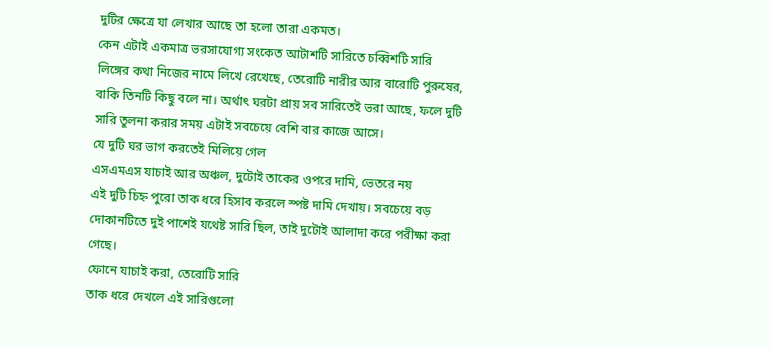দুটির ক্ষেত্রে যা লেখার আছে তা হলো তারা একমত।
কেন এটাই একমাত্র ভরসাযোগ্য সংকেত আটাশটি সারিতে চব্বিশটি সারি লিঙ্গের কথা নিজের নামে লিখে রেখেছে, তেরোটি নারীর আর বারোটি পুরুষের, বাকি তিনটি কিছু বলে না। অর্থাৎ ঘরটা প্রায় সব সারিতেই ভরা আছে, ফলে দুটি সারি তুলনা করার সময় এটাই সবচেয়ে বেশি বার কাজে আসে।
যে দুটি ঘর ভাগ করতেই মিলিয়ে গেল
এসএমএস যাচাই আর অঞ্চল, দুটোই তাকের ওপরে দামি, ভেতরে নয়
এই দুটি চিহ্ন পুরো তাক ধরে হিসাব করলে স্পষ্ট দামি দেখায়। সবচেয়ে বড় দোকানটিতে দুই পাশেই যথেষ্ট সারি ছিল, তাই দুটোই আলাদা করে পরীক্ষা করা গেছে।
ফোনে যাচাই করা, তেরোটি সারি
তাক ধরে দেখলে এই সারিগুলো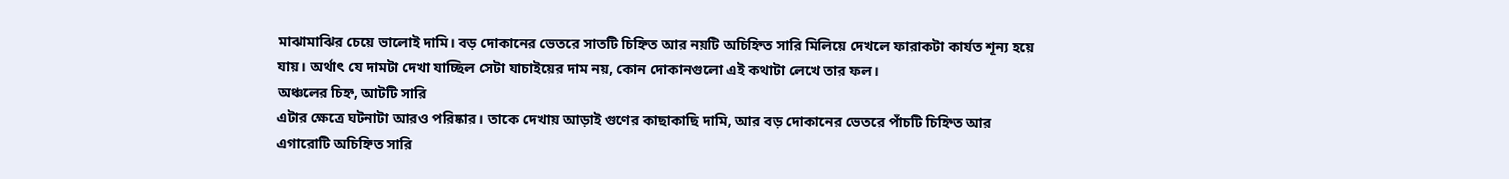মাঝামাঝির চেয়ে ভালোই দামি। বড় দোকানের ভেতরে সাতটি চিহ্নিত আর নয়টি অচিহ্নিত সারি মিলিয়ে দেখলে ফারাকটা কার্যত শূন্য হয়ে যায়। অর্থাৎ যে দামটা দেখা যাচ্ছিল সেটা যাচাইয়ের দাম নয়, কোন দোকানগুলো এই কথাটা লেখে তার ফল।
অঞ্চলের চিহ্ন, আটটি সারি
এটার ক্ষেত্রে ঘটনাটা আরও পরিষ্কার। তাকে দেখায় আড়াই গুণের কাছাকাছি দামি, আর বড় দোকানের ভেতরে পাঁচটি চিহ্নিত আর এগারোটি অচিহ্নিত সারি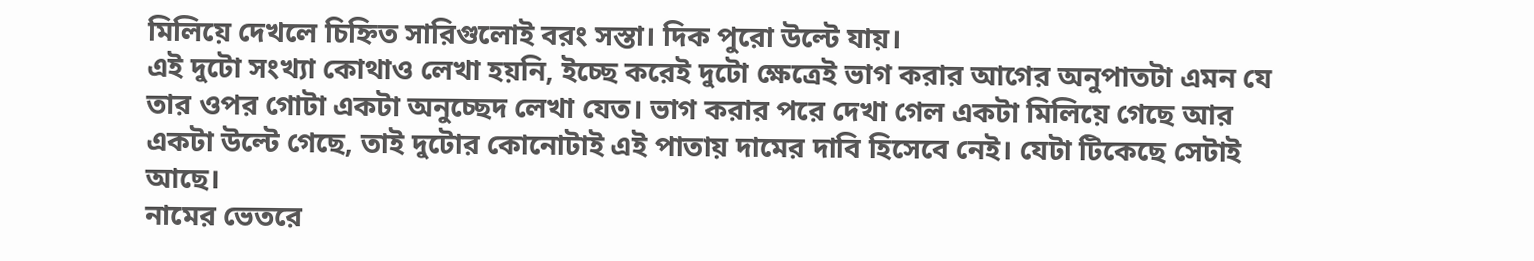মিলিয়ে দেখলে চিহ্নিত সারিগুলোই বরং সস্তা। দিক পুরো উল্টে যায়।
এই দুটো সংখ্যা কোথাও লেখা হয়নি, ইচ্ছে করেই দুটো ক্ষেত্রেই ভাগ করার আগের অনুপাতটা এমন যে তার ওপর গোটা একটা অনুচ্ছেদ লেখা যেত। ভাগ করার পরে দেখা গেল একটা মিলিয়ে গেছে আর একটা উল্টে গেছে, তাই দুটোর কোনোটাই এই পাতায় দামের দাবি হিসেবে নেই। যেটা টিকেছে সেটাই আছে।
নামের ভেতরে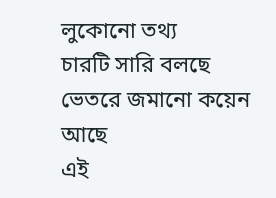লুকোনো তথ্য
চারটি সারি বলছে ভেতরে জমানো কয়েন আছে
এই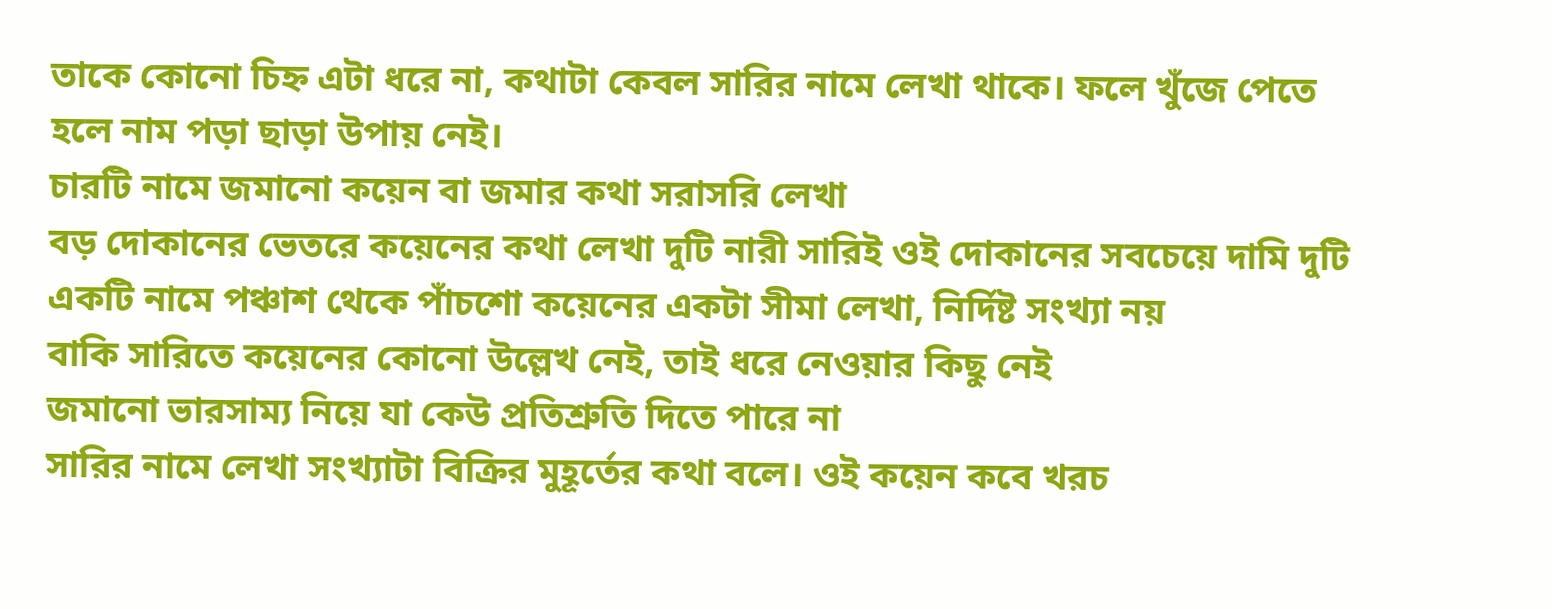তাকে কোনো চিহ্ন এটা ধরে না, কথাটা কেবল সারির নামে লেখা থাকে। ফলে খুঁজে পেতে হলে নাম পড়া ছাড়া উপায় নেই।
চারটি নামে জমানো কয়েন বা জমার কথা সরাসরি লেখা
বড় দোকানের ভেতরে কয়েনের কথা লেখা দুটি নারী সারিই ওই দোকানের সবচেয়ে দামি দুটি
একটি নামে পঞ্চাশ থেকে পাঁচশো কয়েনের একটা সীমা লেখা, নির্দিষ্ট সংখ্যা নয়
বাকি সারিতে কয়েনের কোনো উল্লেখ নেই, তাই ধরে নেওয়ার কিছু নেই
জমানো ভারসাম্য নিয়ে যা কেউ প্রতিশ্রুতি দিতে পারে না
সারির নামে লেখা সংখ্যাটা বিক্রির মুহূর্তের কথা বলে। ওই কয়েন কবে খরচ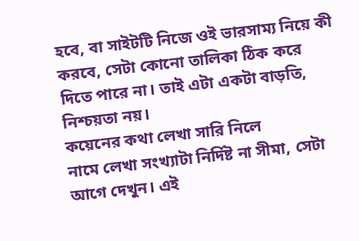হবে, বা সাইটটি নিজে ওই ভারসাম্য নিয়ে কী করবে, সেটা কোনো তালিকা ঠিক করে দিতে পারে না। তাই এটা একটা বাড়তি, নিশ্চয়তা নয়।
কয়েনের কথা লেখা সারি নিলে
নামে লেখা সংখ্যাটা নির্দিষ্ট না সীমা, সেটা আগে দেখুন। এই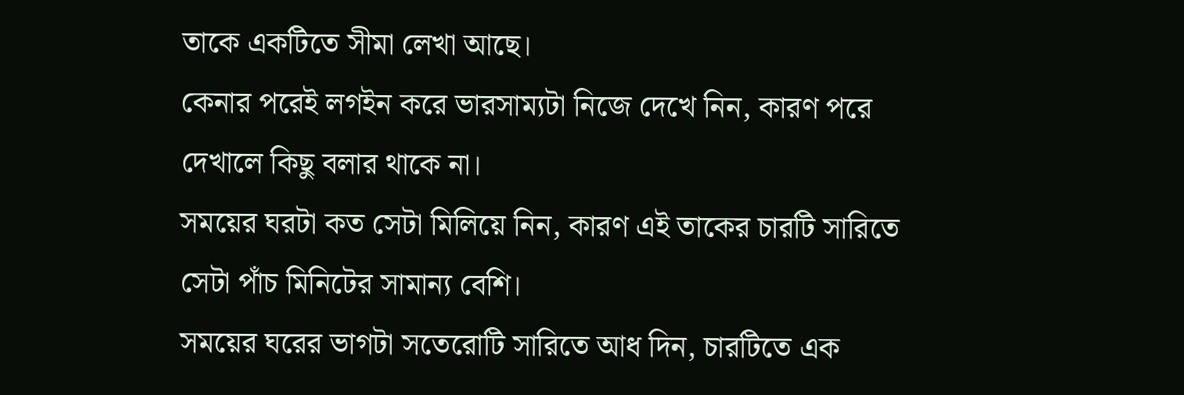তাকে একটিতে সীমা লেখা আছে।
কেনার পরেই লগইন করে ভারসাম্যটা নিজে দেখে নিন, কারণ পরে দেখালে কিছু বলার থাকে না।
সময়ের ঘরটা কত সেটা মিলিয়ে নিন, কারণ এই তাকের চারটি সারিতে সেটা পাঁচ মিনিটের সামান্য বেশি।
সময়ের ঘরের ভাগটা সতেরোটি সারিতে আধ দিন, চারটিতে এক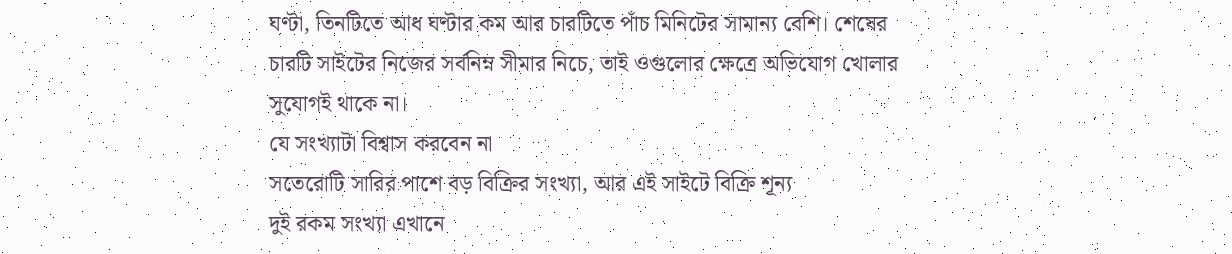ঘণ্টা, তিনটিতে আধ ঘণ্টার কম আর চারটিতে পাঁচ মিনিটের সামান্য বেশি। শেষের চারটি সাইটের নিজের সর্বনিম্ন সীমার নিচে, তাই ওগুলোর ক্ষেত্রে অভিযোগ খোলার সুযোগই থাকে না।
যে সংখ্যাটা বিশ্বাস করবেন না
সতেরোটি সারির পাশে বড় বিক্রির সংখ্যা, আর এই সাইটে বিক্রি শূন্য
দুই রকম সংখ্যা এখানে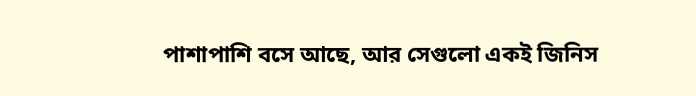পাশাপাশি বসে আছে, আর সেগুলো একই জিনিস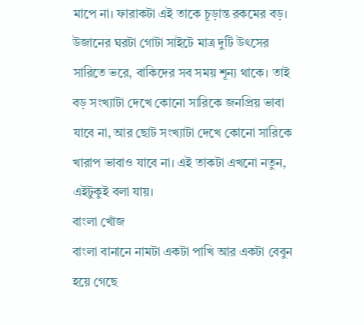মাপে না। ফারাকটা এই তাকে চূড়ান্ত রকমের বড়।
উজানের ঘরটা গোটা সাইটে মাত্র দুটি উৎসের সারিতে ভরে, বাকিদের সব সময় শূন্য থাকে। তাই বড় সংখ্যাটা দেখে কোনো সারিকে জনপ্রিয় ভাবা যাবে না, আর ছোট সংখ্যাটা দেখে কোনো সারিকে খারাপ ভাবাও যাবে না। এই তাকটা এখনো নতুন, এইটুকুই বলা যায়।
বাংলা খোঁজ
বাংলা বানানে নামটা একটা পাখি আর একটা বেবুন হয়ে গেছে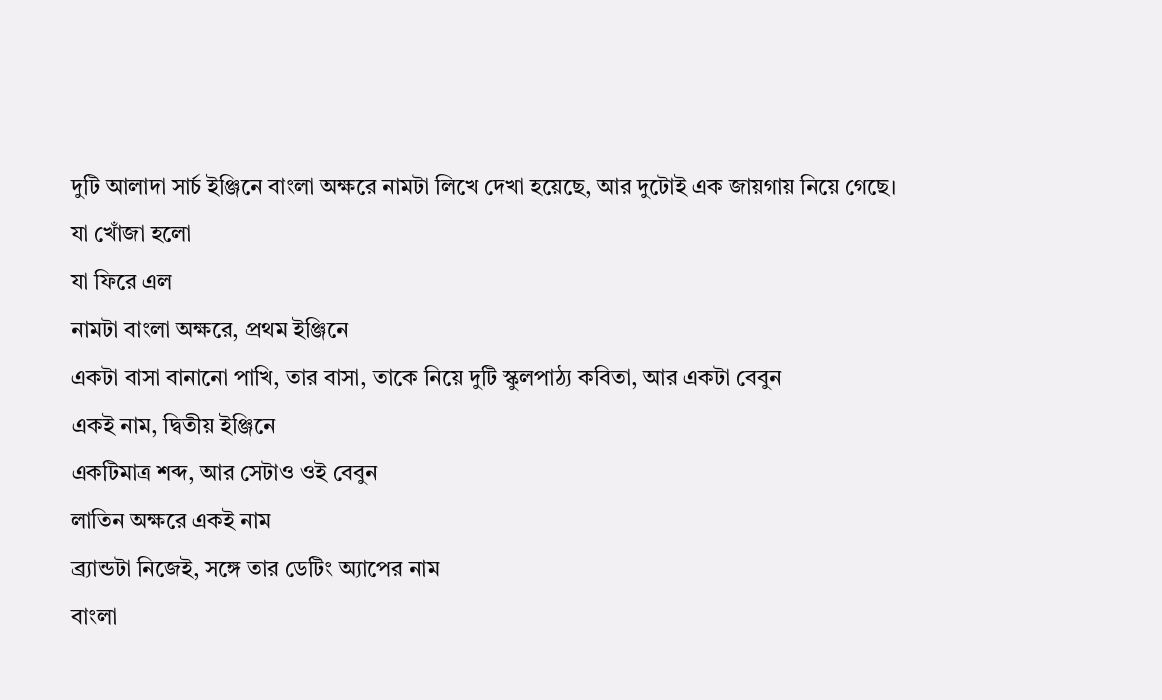দুটি আলাদা সার্চ ইঞ্জিনে বাংলা অক্ষরে নামটা লিখে দেখা হয়েছে, আর দুটোই এক জায়গায় নিয়ে গেছে।
যা খোঁজা হলো
যা ফিরে এল
নামটা বাংলা অক্ষরে, প্রথম ইঞ্জিনে
একটা বাসা বানানো পাখি, তার বাসা, তাকে নিয়ে দুটি স্কুলপাঠ্য কবিতা, আর একটা বেবুন
একই নাম, দ্বিতীয় ইঞ্জিনে
একটিমাত্র শব্দ, আর সেটাও ওই বেবুন
লাতিন অক্ষরে একই নাম
ব্র্যান্ডটা নিজেই, সঙ্গে তার ডেটিং অ্যাপের নাম
বাংলা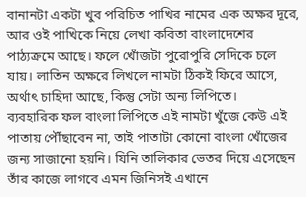বানানটা একটা খুব পরিচিত পাখির নামের এক অক্ষর দূরে, আর ওই পাখিকে নিয়ে লেখা কবিতা বাংলাদেশের পাঠ্যক্রমে আছে। ফলে খোঁজটা পুরোপুরি সেদিকে চলে যায়। লাতিন অক্ষরে লিখলে নামটা ঠিকই ফিরে আসে, অর্থাৎ চাহিদা আছে, কিন্তু সেটা অন্য লিপিতে।
ব্যবহারিক ফল বাংলা লিপিতে এই নামটা খুঁজে কেউ এই পাতায় পৌঁছাবেন না, তাই পাতাটা কোনো বাংলা খোঁজের জন্য সাজানো হয়নি। যিনি তালিকার ভেতর দিয়ে এসেছেন তাঁর কাজে লাগবে এমন জিনিসই এখানে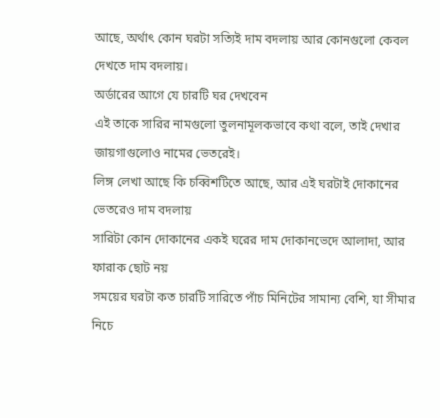আছে, অর্থাৎ কোন ঘরটা সত্যিই দাম বদলায় আর কোনগুলো কেবল দেখতে দাম বদলায়।
অর্ডারের আগে যে চারটি ঘর দেখবেন
এই তাকে সারির নামগুলো তুলনামূলকভাবে কথা বলে, তাই দেখার জায়গাগুলোও নামের ভেতরেই।
লিঙ্গ লেখা আছে কি চব্বিশটিতে আছে, আর এই ঘরটাই দোকানের ভেতরেও দাম বদলায়
সারিটা কোন দোকানের একই ঘরের দাম দোকানভেদে আলাদা, আর ফারাক ছোট নয়
সময়ের ঘরটা কত চারটি সারিতে পাঁচ মিনিটের সামান্য বেশি, যা সীমার নিচে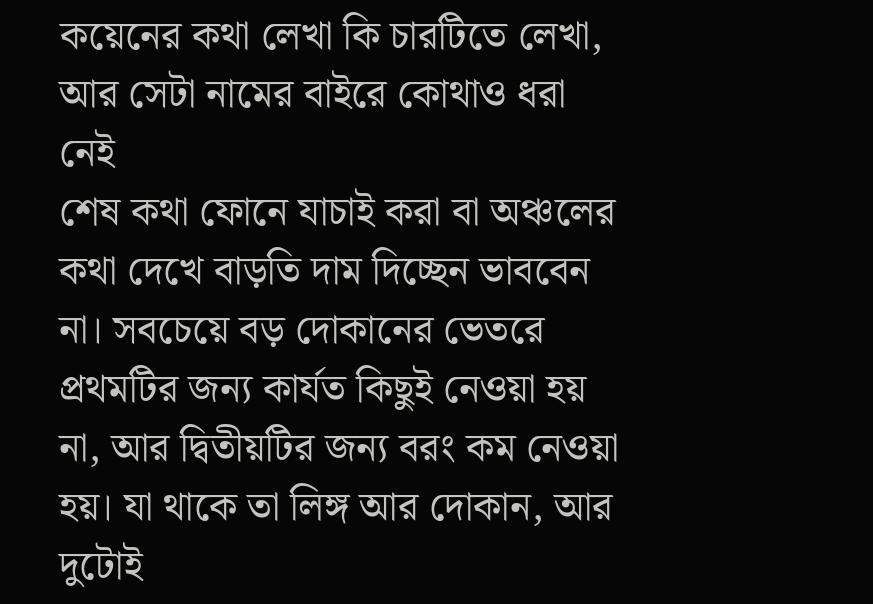কয়েনের কথা লেখা কি চারটিতে লেখা, আর সেটা নামের বাইরে কোথাও ধরা নেই
শেষ কথা ফোনে যাচাই করা বা অঞ্চলের কথা দেখে বাড়তি দাম দিচ্ছেন ভাববেন না। সবচেয়ে বড় দোকানের ভেতরে প্রথমটির জন্য কার্যত কিছুই নেওয়া হয় না, আর দ্বিতীয়টির জন্য বরং কম নেওয়া হয়। যা থাকে তা লিঙ্গ আর দোকান, আর দুটোই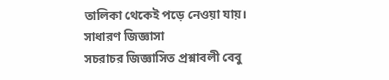তালিকা থেকেই পড়ে নেওয়া যায়।
সাধারণ জিজ্ঞাসা
সচরাচর জিজ্ঞাসিত প্রশ্নাবলী বেবু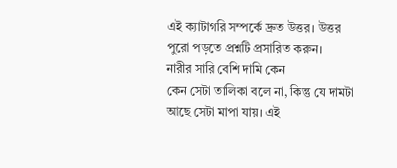এই ক্যাটাগরি সম্পর্কে দ্রুত উত্তর। উত্তর পুরো পড়তে প্রশ্নটি প্রসারিত করুন।
নারীর সারি বেশি দামি কেন
কেন সেটা তালিকা বলে না, কিন্তু যে দামটা আছে সেটা মাপা যায়। এই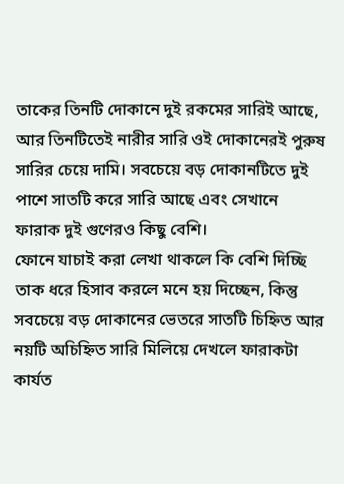তাকের তিনটি দোকানে দুই রকমের সারিই আছে, আর তিনটিতেই নারীর সারি ওই দোকানেরই পুরুষ সারির চেয়ে দামি। সবচেয়ে বড় দোকানটিতে দুই পাশে সাতটি করে সারি আছে এবং সেখানে ফারাক দুই গুণেরও কিছু বেশি।
ফোনে যাচাই করা লেখা থাকলে কি বেশি দিচ্ছি
তাক ধরে হিসাব করলে মনে হয় দিচ্ছেন, কিন্তু সবচেয়ে বড় দোকানের ভেতরে সাতটি চিহ্নিত আর নয়টি অচিহ্নিত সারি মিলিয়ে দেখলে ফারাকটা কার্যত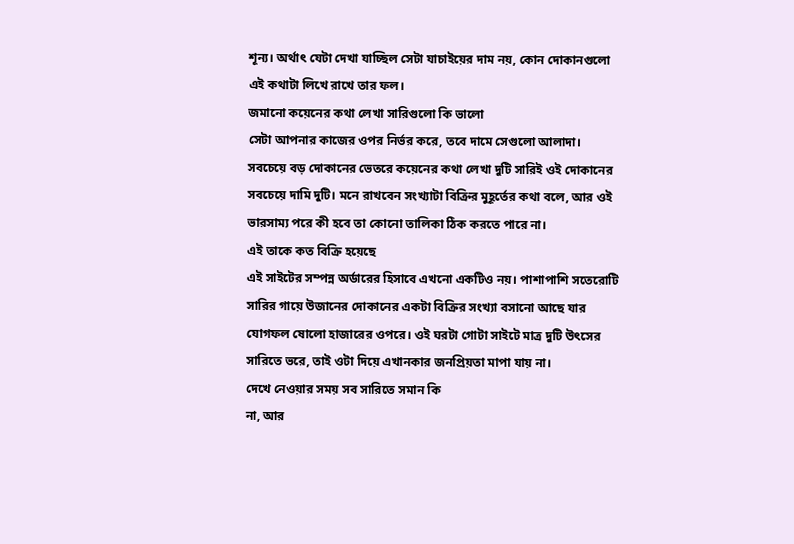শূন্য। অর্থাৎ যেটা দেখা যাচ্ছিল সেটা যাচাইয়ের দাম নয়, কোন দোকানগুলো এই কথাটা লিখে রাখে তার ফল।
জমানো কয়েনের কথা লেখা সারিগুলো কি ভালো
সেটা আপনার কাজের ওপর নির্ভর করে, তবে দামে সেগুলো আলাদা। সবচেয়ে বড় দোকানের ভেতরে কয়েনের কথা লেখা দুটি সারিই ওই দোকানের সবচেয়ে দামি দুটি। মনে রাখবেন সংখ্যাটা বিক্রির মুহূর্তের কথা বলে, আর ওই ভারসাম্য পরে কী হবে তা কোনো তালিকা ঠিক করতে পারে না।
এই তাকে কত বিক্রি হয়েছে
এই সাইটের সম্পন্ন অর্ডারের হিসাবে এখনো একটিও নয়। পাশাপাশি সতেরোটি সারির গায়ে উজানের দোকানের একটা বিক্রির সংখ্যা বসানো আছে যার যোগফল ষোলো হাজারের ওপরে। ওই ঘরটা গোটা সাইটে মাত্র দুটি উৎসের সারিতে ভরে, তাই ওটা দিয়ে এখানকার জনপ্রিয়তা মাপা যায় না।
দেখে নেওয়ার সময় সব সারিতে সমান কি
না, আর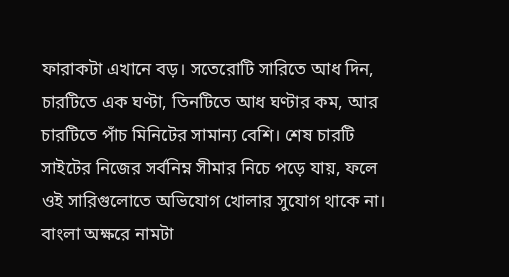ফারাকটা এখানে বড়। সতেরোটি সারিতে আধ দিন, চারটিতে এক ঘণ্টা, তিনটিতে আধ ঘণ্টার কম, আর চারটিতে পাঁচ মিনিটের সামান্য বেশি। শেষ চারটি সাইটের নিজের সর্বনিম্ন সীমার নিচে পড়ে যায়, ফলে ওই সারিগুলোতে অভিযোগ খোলার সুযোগ থাকে না।
বাংলা অক্ষরে নামটা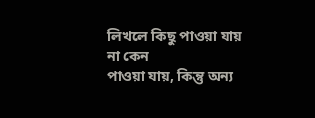লিখলে কিছু পাওয়া যায় না কেন
পাওয়া যায়, কিন্তু অন্য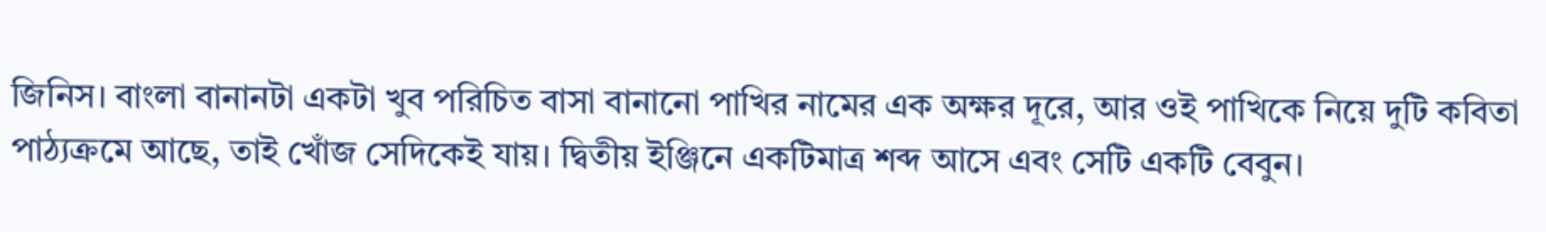জিনিস। বাংলা বানানটা একটা খুব পরিচিত বাসা বানানো পাখির নামের এক অক্ষর দূরে, আর ওই পাখিকে নিয়ে দুটি কবিতা পাঠ্যক্রমে আছে, তাই খোঁজ সেদিকেই যায়। দ্বিতীয় ইঞ্জিনে একটিমাত্র শব্দ আসে এবং সেটি একটি বেবুন।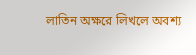লাতিন অক্ষরে লিখলে অবশ্য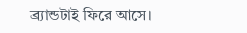ব্র্যান্ডটাই ফিরে আসে।